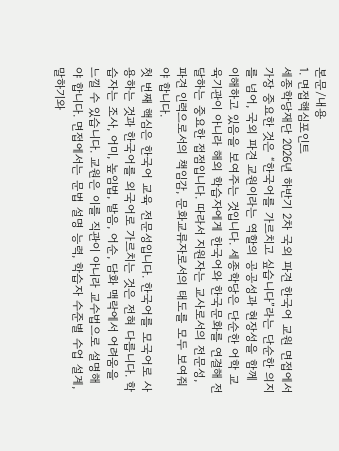본문/내용
1. 면접핵심포인트
세종학당재단 2026년 하반기 2차 국외 파견 한국어 교원 면접에서 가장 중요한 것은 “한국어를 가르치고 싶습니다”라는 단순한 의지를 넘어, 국외 파견 교원이라는 역할의 공공성과 현장성을 함께 이해하고 있음을 보여주는 것입니다. 세종학당은 단순한 어학 교육기관이 아니라 해외 학습자에게 한국어와 한국문화를 연결해 전달하는 중요한 접점입니다. 따라서 지원자는 교사로서의 전문성, 파견 인력으로서의 책임감, 문화교류자로서의 태도를 모두 보여줘야 합니다.
첫 번째 핵심은 한국어 교육 전문성입니다. 한국어를 모국어로 사용하는 것과 한국어를 외국어로 가르치는 것은 전혀 다릅니다. 학습자는 조사, 어미, 높임법, 발음, 어순, 담화 맥락에서 어려움을 느낄 수 있습니다. 교원은 이를 직관이 아니라 교수법으로 설명해야 합니다. 면접에서는 문법 설명 능력, 학습자 수준별 수업 설계, 말하기와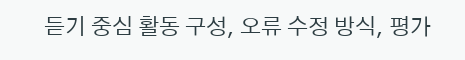듣기 중심 활동 구성, 오류 수정 방식, 평가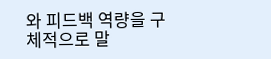와 피드백 역량을 구체적으로 말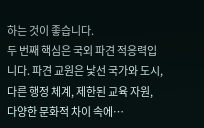하는 것이 좋습니다.
두 번째 핵심은 국외 파견 적응력입니다. 파견 교원은 낯선 국가와 도시, 다른 행정 체계, 제한된 교육 자원, 다양한 문화적 차이 속에…